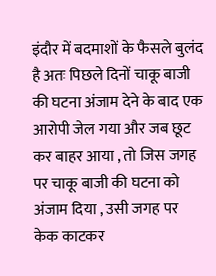इंदौर में बदमाशों के फैसले बुलंद है अतः पिछले दिनों चाकू बाजी की घटना अंजाम देने के बाद एक आरोपी जेल गया और जब छूट कर बाहर आया , तो जिस जगह पर चाकू बाजी की घटना को अंजाम दिया , उसी जगह पर केक काटकर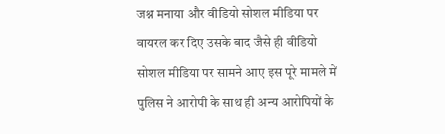जश्न मनाया और वीडियो सोशल मीडिया पर वायरल कर दिए उसके बाद जैसे ही वीडियो सोशल मीडिया पर सामने आए इस पूरे मामले में पुलिस ने आरोपी के साथ ही अन्य आरोपियों के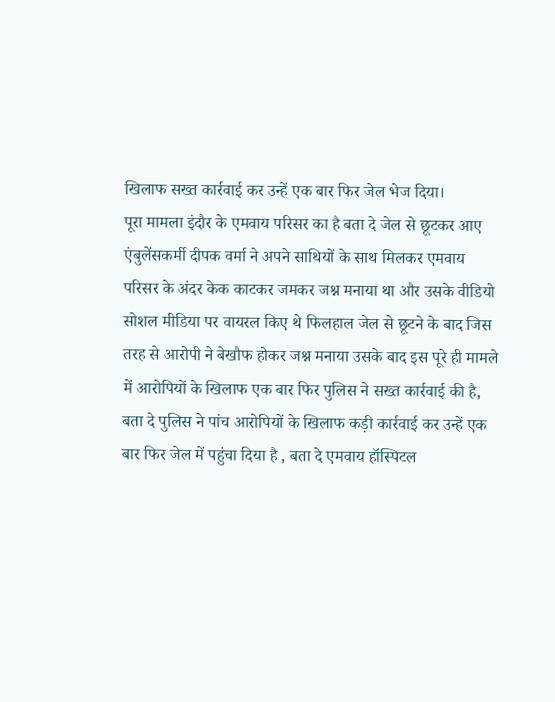खिलाफ सख्त कार्रवाई कर उन्हें एक बार फिर जेल भेज दिया।
पूरा मामला इंदौर के एमवाय परिसर का है बता दे जेल से छूटकर आए एंबुलेंसकर्मी दीपक वर्मा ने अपने साथियों के साथ मिलकर एमवाय परिसर के अंदर केक काटकर जमकर जश्न मनाया था और उसके वीडियो सोशल मीडिया पर वायरल किए थे फिलहाल जेल से छूटने के बाद जिस तरह से आरोपी ने बेखौफ होकर जश्न मनाया उसके बाद इस पूरे ही मामले में आरोपियों के खिलाफ एक बार फिर पुलिस ने सख्त कार्रवाई की है, बता दे पुलिस ने पांच आरोपियों के खिलाफ कड़ी कार्रवाई कर उन्हें एक बार फिर जेल में पहुंचा दिया है , बता दे एमवाय हॉस्पिटल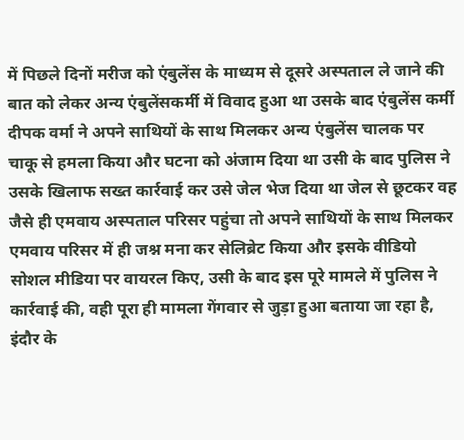में पिछले दिनों मरीज को एंबुलेंस के माध्यम से दूसरे अस्पताल ले जाने की बात को लेकर अन्य एंबुलेंसकर्मी में विवाद हुआ था उसके बाद एंबुलेंस कर्मी दीपक वर्मा ने अपने साथियों के साथ मिलकर अन्य एंबुलेंस चालक पर चाकू से हमला किया और घटना को अंजाम दिया था उसी के बाद पुलिस ने उसके खिलाफ सख्त कार्रवाई कर उसे जेल भेज दिया था जेल से छूटकर वह जैसे ही एमवाय अस्पताल परिसर पहुंचा तो अपने साथियों के साथ मिलकर एमवाय परिसर में ही जश्न मना कर सेलिब्रेट किया और इसके वीडियो सोशल मीडिया पर वायरल किए, उसी के बाद इस पूरे मामले में पुलिस ने कार्रवाई की, वही पूरा ही मामला गेंगवार से जुड़ा हुआ बताया जा रहा है, इंदौर के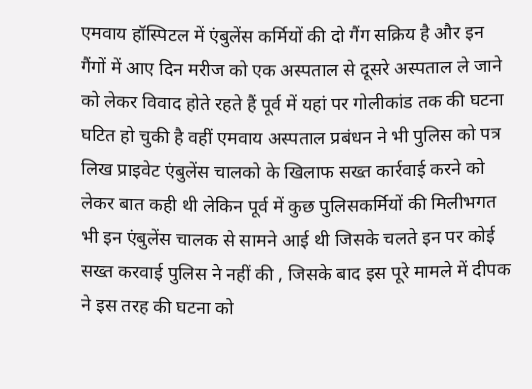एमवाय हॉस्पिटल में एंबुलेंस कर्मियों की दो गैंग सक्रिय है और इन गैंगों में आए दिन मरीज को एक अस्पताल से दूसरे अस्पताल ले जाने को लेकर विवाद होते रहते हैं पूर्व में यहां पर गोलीकांड तक की घटना घटित हो चुकी है वहीं एमवाय अस्पताल प्रबंधन ने भी पुलिस को पत्र लिख प्राइवेट एंबुलेंस चालको के खिलाफ सख्त कार्रवाई करने को लेकर बात कही थी लेकिन पूर्व में कुछ पुलिसकर्मियों की मिलीभगत भी इन एंबुलेंस चालक से सामने आई थी जिसके चलते इन पर कोई सख्त करवाई पुलिस ने नहीं की , जिसके बाद इस पूरे मामले में दीपक ने इस तरह की घटना को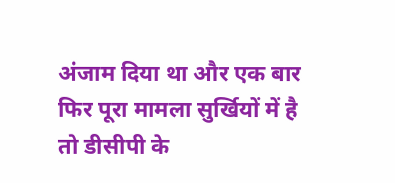अंजाम दिया था और एक बार फिर पूरा मामला सुर्खियों में है तो डीसीपी के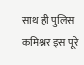साथ ही पुलिस कमिश्नर इस पूरे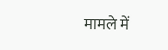मामले में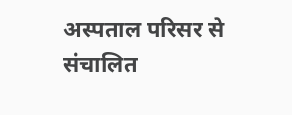अस्पताल परिसर से संचालित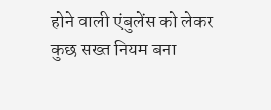होने वाली एंबुलेंस को लेकर कुछ सख्त नियम बना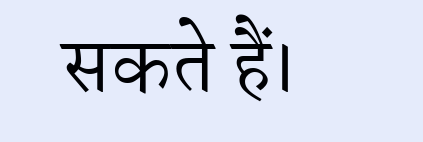सकते हैं।